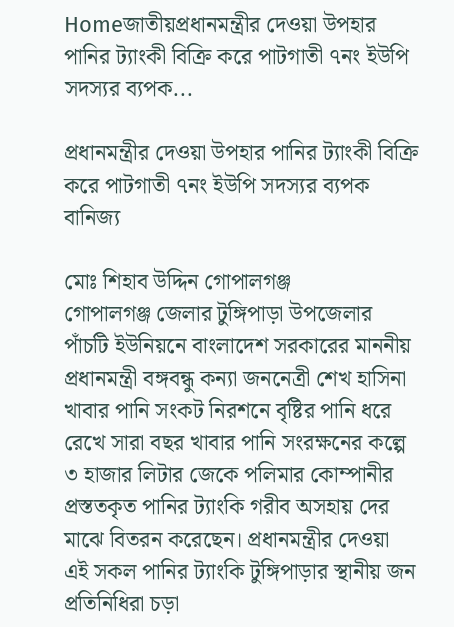Homeজাতীয়প্রধানমন্ত্রীর দেওয়া উপহার পানির ট্যাংকী বিক্রি করে পাটগাতী ৭নং ইউপি সদস্যর ব্যপক...

প্রধানমন্ত্রীর দেওয়া উপহার পানির ট্যাংকী বিক্রি করে পাটগাতী ৭নং ইউপি সদস্যর ব্যপক বানিজ্য

মোঃ শিহাব উদ্দিন গোপালগঞ্জ
গোপালগঞ্জ জেলার টুঙ্গিপাড়া উপজেলার পাঁচটি ইউনিয়নে বাংলাদেশ সরকারের মাননীয় প্রধানমন্ত্রী বঙ্গবন্ধু কন্যা জননেত্রী শেখ হাসিনা খাবার পানি সংকট নিরশনে বৃষ্টির পানি ধরে রেখে সারা বছর খাবার পানি সংরক্ষনের কল্পে ৩ হাজার লিটার জেকে পলিমার কোম্পানীর প্রস্ততকৃত পানির ট্যাংকি গরীব অসহায় দের মাঝে বিতরন করেছেন। প্রধানমন্ত্রীর দেওয়া এই সকল পানির ট্যাংকি টুঙ্গিপাড়ার স্থানীয় জন প্রতিনিধিরা চড়া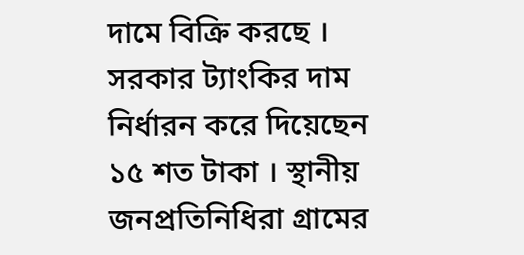দামে বিক্রি করছে । সরকার ট্যাংকির দাম নির্ধারন করে দিয়েছেন ১৫ শত টাকা । স্থানীয় জনপ্রতিনিধিরা গ্রামের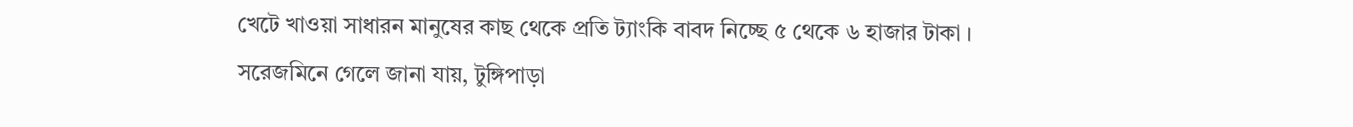খেটে খাওয়া সাধারন মানুষের কাছ থেকে প্রতি ট্যাংকি বাবদ নিচ্ছে ৫ থেকে ৬ হাজার টাকা ।
সরেজমিনে গেলে জানা যায়, টুঙ্গিপাড়া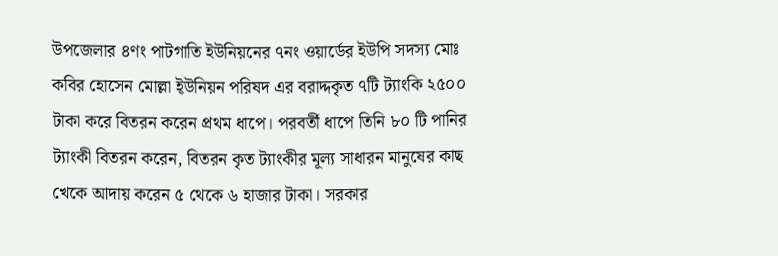উপজেলার ৪ণং পাটগাতি ইউনিয়নের ৭নং ওয়ার্ডের ইউপি সদস্য মোঃ কবির হোসেন মোল্লা ই্উনিয়ন পরিষদ এর বরাদ্দকৃত ৭টি ট্যাংকি ২৫০০ টাকা করে বিতরন করেন প্রথম ধাপে। পরবর্তী ধাপে তিনি ৮০ টি পানির ট্যাংকী বিতরন করেন, বিতরন কৃত ট্যাংকীর মূল্য সাধারন মানুষের কাছ খেকে আদায় করেন ৫ থেকে ৬ হাজার টাকা। সরকার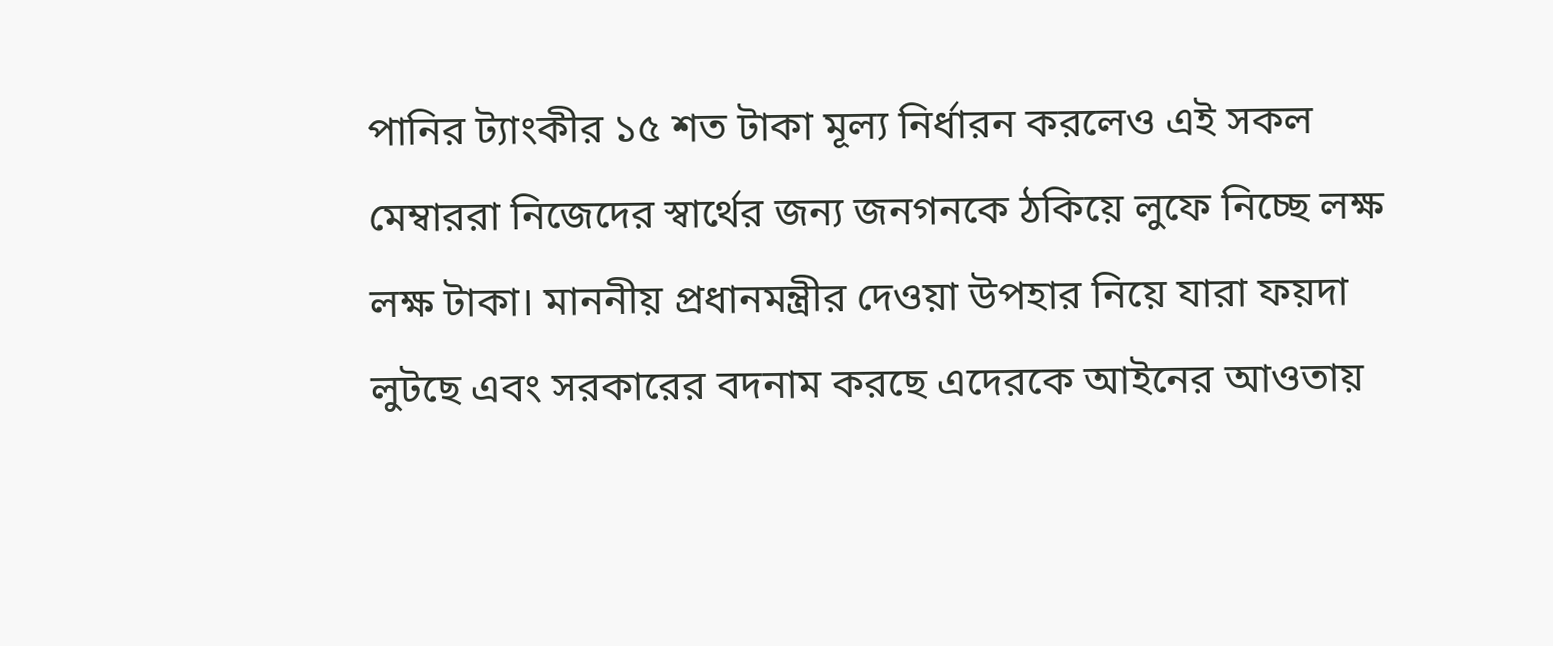পানির ট্যাংকীর ১৫ শত টাকা মূল্য নির্ধারন করলেও এই সকল মেম্বাররা নিজেদের স্বার্থের জন্য জনগনকে ঠকিয়ে লুফে নিচ্ছে লক্ষ লক্ষ টাকা। মাননীয় প্রধানমন্ত্রীর দেওয়া উপহার নিয়ে যারা ফয়দা লুটছে এবং সরকারের বদনাম করছে এদেরকে আইনের আওতায়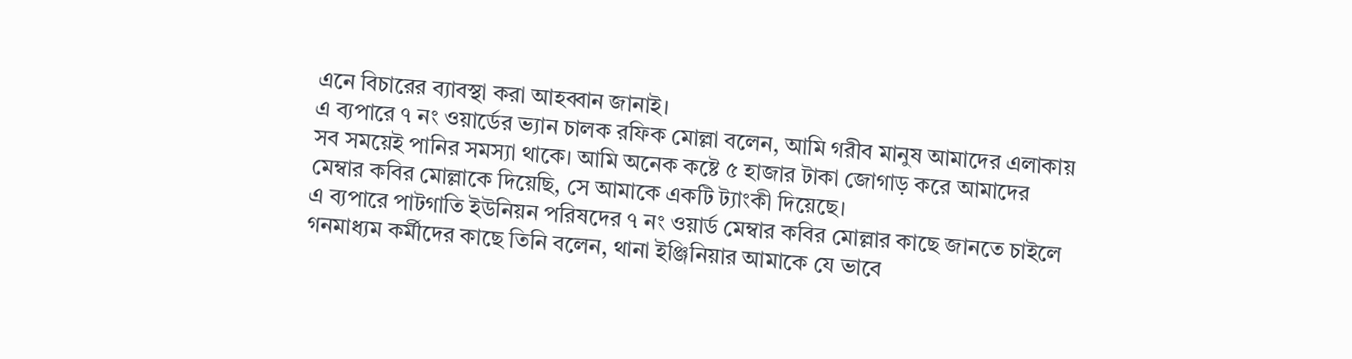এনে বিচারের ব্যাবস্থা করা আহব্বান জানাই।
এ ব্যপারে ৭ নং ওয়ার্ডের ভ্যান চালক রফিক মোল্লা বলেন, আমি গরীব মানুষ আমাদের এলাকায় সব সময়েই পানির সমস্যা থাকে। আমি অনেক কষ্টে ৫ হাজার টাকা জোগাড় করে আমাদের মেম্বার কবির মোল্লাকে দিয়েছি, সে আমাকে একটি ট্যাংকী দিয়েছে।
এ ব্যপারে পাটগাতি ইউনিয়ন পরিষদের ৭ নং ওয়ার্ড মেম্বার কবির মোল্লার কাছে জানতে চাইলে গনমাধ্যম কর্মীদের কাছে তিনি বলেন, থানা ইঞ্জিনিয়ার আমাকে যে ভাবে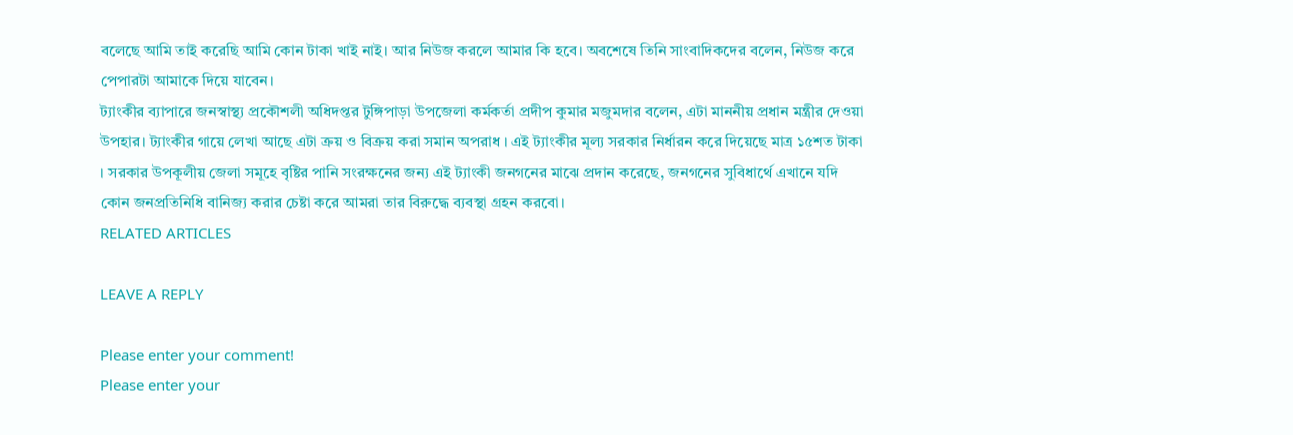বলেছে আমি তাই করেছি আমি কোন টাকা খাই নাই। আর নিউজ করলে আমার কি হবে। অবশেষে তিনি সাংবাদিকদের বলেন, নিউজ করে পেপারটা আমাকে দিয়ে যাবেন।
ট্যাংকীর ব্যাপারে জনস্বাস্থ্য প্রকৌশলী অধিদপ্তর টুঙ্গিপাড়া উপজেলা কর্মকর্তা প্রদীপ কুমার মজুমদার বলেন, এটা মাননীয় প্রধান মন্ত্রীর দেওয়া উপহার। ট্যাংকীর গায়ে লেখা আছে এটা ক্রয় ও বিক্রয় করা সমান অপরাধ । এই ট্যাংকীর মূল্য সরকার নির্ধারন করে দিয়েছে মাত্র ১৫শত টাকা । সরকার উপকূলীয় জেলা সমূহে বৃষ্টির পানি সংরক্ষনের জন্য এই ট্যাংকী জনগনের মাঝে প্রদান করেছে, জনগনের সুবিধার্থে এখানে যদি কোন জনপ্রতিনিধি বানিজ্য করার চেষ্টা করে আমরা তার বিরুদ্ধে ব্যবস্থা গ্রহন করবো।
RELATED ARTICLES

LEAVE A REPLY

Please enter your comment!
Please enter your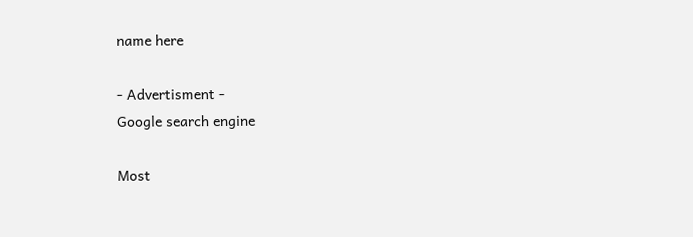name here

- Advertisment -
Google search engine

Most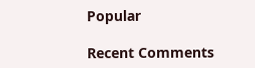Popular

Recent Comments